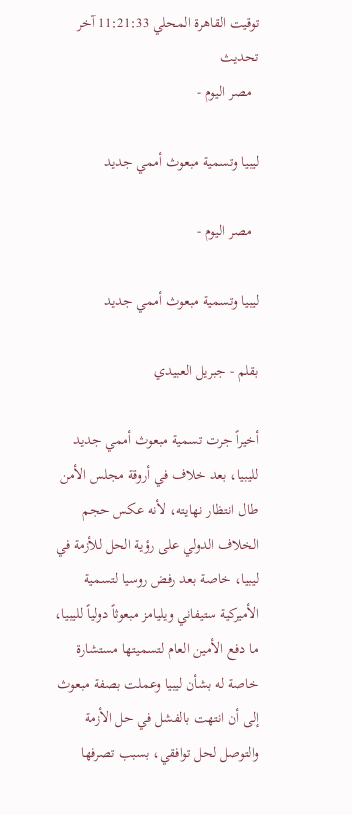توقيت القاهرة المحلي 11:21:33 آخر تحديث
  مصر اليوم -

ليبيا وتسمية مبعوث أممي جديد

  مصر اليوم -

ليبيا وتسمية مبعوث أممي جديد

بقلم - جبريل العبيدي

أخيراً جرت تسمية مبعوث أممي جديد لليبيا، بعد خلاف في أروقة مجلس الأمن طال انتظار نهايته، لأنه عكس حجم الخلاف الدولي على رؤية الحل للأزمة في ليبيا، خاصة بعد رفض روسيا لتسمية الأميركية ستيفاني ويليامز مبعوثاً دولياً لليبيا، ما دفع الأمين العام لتسميتها مستشارة خاصة له بشأن ليبيا وعملت بصفة مبعوث إلى أن انتهت بالفشل في حل الأزمة والتوصل لحل توافقي، بسبب تصرفها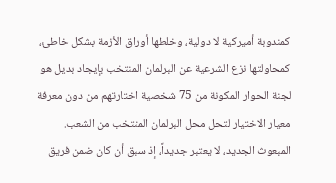كمندوبة أميركية لا دولية، وخلطها أوراق الأزمة بشكل خاطئ، كمحاولتها نزع الشرعية عن البرلمان المنتخب بإيجاد بديل هو لجنة الحوار المكونة من 75 شخصية اختارتهم من دون معرفة معيار الاختيار لتحل محل البرلمان المنتخب من الشعب.
المبعوث الجديد، لا يعتبر جديداً، إذ سبق أن كان ضمن فريق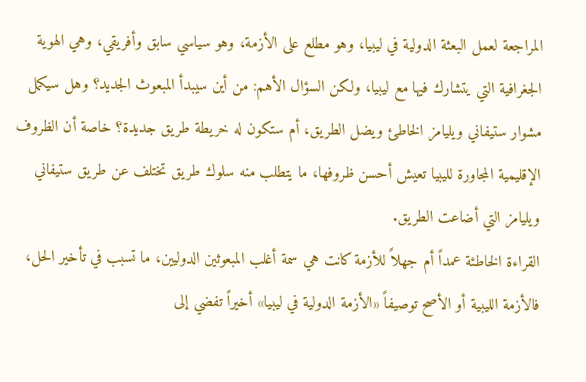المراجعة لعمل البعثة الدولية في ليبيا، وهو مطلع على الأزمة، وهو سياسي سابق وأفريقي، وهي الهوية الجغرافية التي يتشارك فيها مع ليبيا، ولكن السؤال الأهم: من أين سيبدأ المبعوث الجديد؟ وهل سيكمل مشوار ستيفاني ويليامز الخاطئ ويضل الطريق، أم ستكون له خريطة طريق جديدة؟ خاصة أن الظروف الإقليمية المجاورة لليبيا تعيش أحسن ظروفها، ما يتطلب منه سلوك طريق تختلف عن طريق ستيفاني ويليامز التي أضاعت الطريق.
القراءة الخاطئة عمداً أم جهلاً للأزمة كانت هي سمة أغلب المبعوثين الدوليين، ما تسبب في تأخير الحل، فالأزمة الليبية أو الأصح توصيفاً «الأزمة الدولية في ليبيا» أخيراً تفضي إلى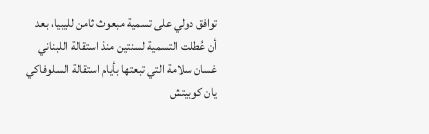توافق دولي على تسمية مبعوث ثامن لليبيا، بعد أن عُطلت التسمية لسنتين منذ استقالة اللبناني غسان سلامة التي تبعتها بأيام استقالة السلوفاكي يان كوبيتش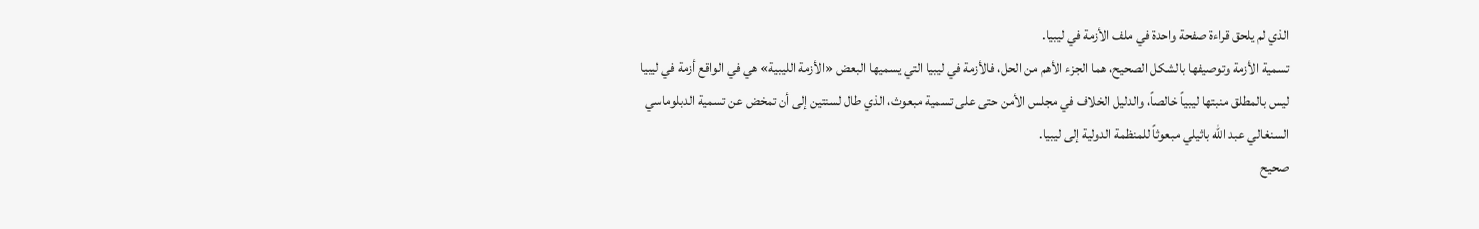الذي لم يلحق قراءة صفحة واحدة في ملف الأزمة في ليبيا.
تسمية الأزمة وتوصيفها بالشكل الصحيح، هما الجزء الأهم من الحل، فالأزمة في ليبيا التي يسميها البعض «الأزمة الليبية» هي في الواقع أزمة في ليبيا ليس بالمطلق منبتها ليبياً خالصاً، والدليل الخلاف في مجلس الأمن حتى على تسمية مبعوث، الذي طال لسنتين إلى أن تمخض عن تسمية الدبلوماسي السنغالي عبد الله باثيلي مبعوثاً للمنظمة الدولية إلى ليبيا.
صحيح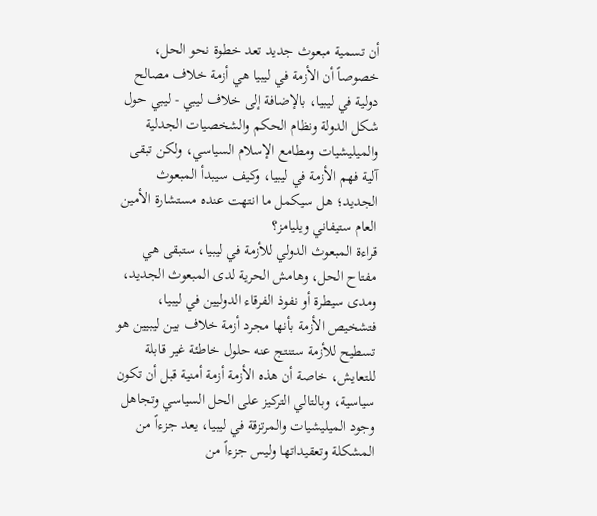أن تسمية مبعوث جديد تعد خطوة نحو الحل، خصوصاً أن الأزمة في ليبيا هي أزمة خلاف مصالح دولية في ليبيا، بالإضافة إلى خلاف ليبي - ليبي حول شكل الدولة ونظام الحكم والشخصيات الجدلية والميليشيات ومطامع الإسلام السياسي، ولكن تبقى آلية فهم الأزمة في ليبيا، وكيف سيبدأ المبعوث الجديد؛ هل سيكمل ما انتهت عنده مستشارة الأمين العام ستيفاني ويليامز؟
قراءة المبعوث الدولي للأزمة في ليبيا، ستبقى هي مفتاح الحل، وهامش الحرية لدى المبعوث الجديد، ومدى سيطرة أو نفوذ الفرقاء الدوليين في ليبيا، فتشخيص الأزمة بأنها مجرد أزمة خلاف بين ليبيين هو تسطيح للأزمة ستنتج عنه حلول خاطئة غير قابلة للتعايش، خاصة أن هذه الأزمة أزمة أمنية قبل أن تكون سياسية، وبالتالي التركيز على الحل السياسي وتجاهل وجود الميليشيات والمرتزقة في ليبيا، يعد جزءاً من المشكلة وتعقيداتها وليس جزءاً من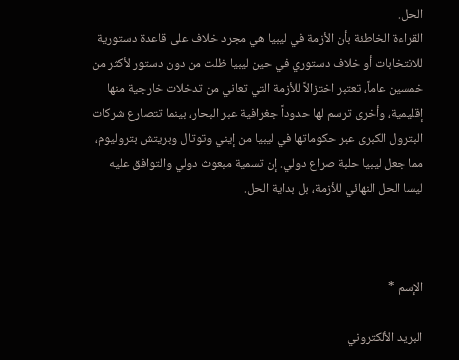الحل.
القراءة الخاطئة بأن الأزمة في ليبيا هي مجرد خلاف على قاعدة دستورية للانتخابات أو خلاف دستوري في حين ليبيا ظلت من دون دستور لأكثر من خمسين عاماً، تعتبر اختزالاً للأزمة التي تعاني من تدخلات خارجية منها إقليمية، وأخرى ترسم لها حدوداً جغرافية عبر البحار، بينما تتصارع شركات البترول الكبرى عبر حكوماتها في ليبيا من إيني وتوتال وبريتش بتروليوم، مما جعل ليبيا حلبة صراع دولي. إن تسمية مبعوث دولي والتوافق عليه ليسا الحل النهائي للأزمة، بل بداية الحل.



الإسم *

البريد الألكتروني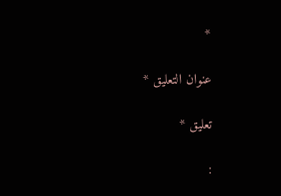*

عنوان التعليق *

تعليق *

: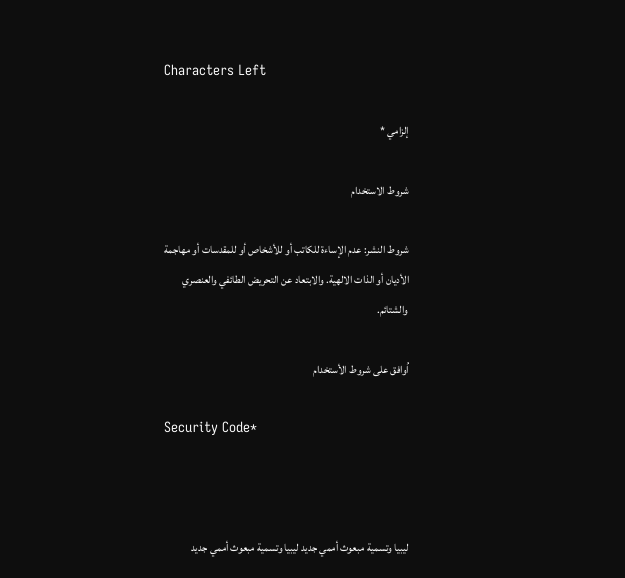Characters Left

إلزامي *

شروط الاستخدام

شروط النشر: عدم الإساءة للكاتب أو للأشخاص أو للمقدسات أو مهاجمة الأديان أو الذات الالهية. والابتعاد عن التحريض الطائفي والعنصري والشتائم.

اُوافق على شروط الأستخدام

Security Code*



ليبيا وتسمية مبعوث أممي جديد ليبيا وتسمية مبعوث أممي جديد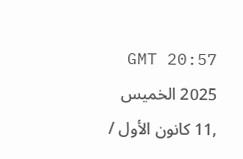GMT 20:57 2025 الخميس ,11 كانون الأول /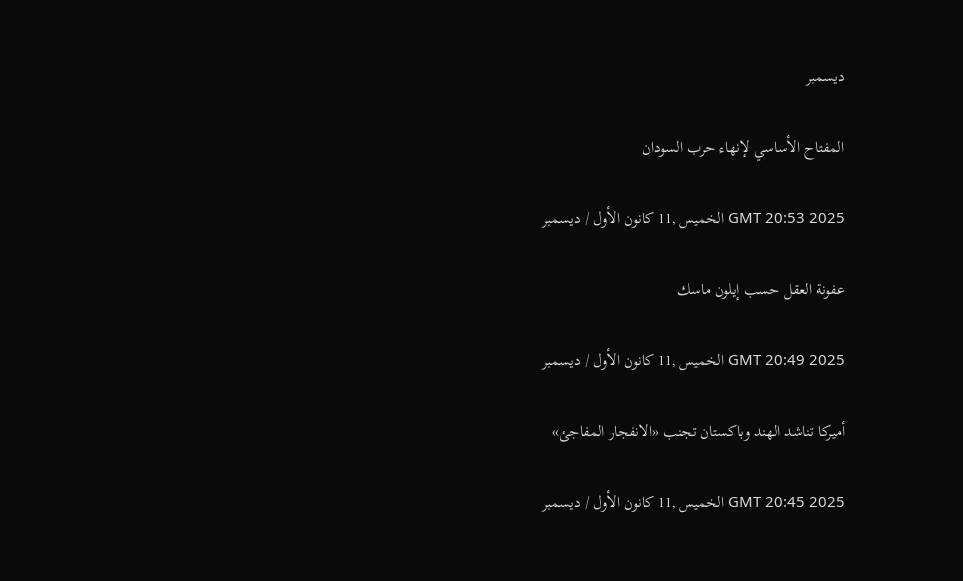ديسمبر

المفتاح الأساسي لإنهاء حرب السودان

GMT 20:53 2025 الخميس ,11 كانون الأول / ديسمبر

عفونة العقل حسب إيلون ماسك

GMT 20:49 2025 الخميس ,11 كانون الأول / ديسمبر

أميركا تناشد الهند وباكستان تجنب «الانفجار المفاجئ»

GMT 20:45 2025 الخميس ,11 كانون الأول / ديسمبر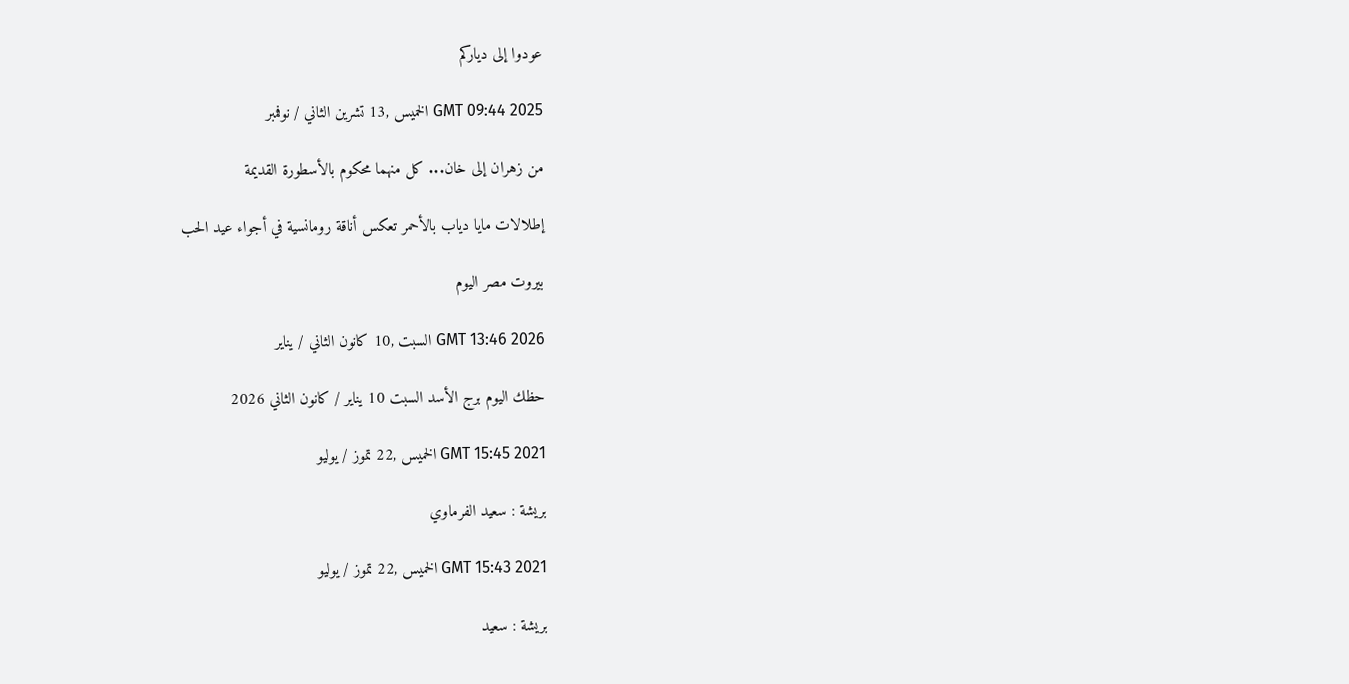عودوا إلى دياركم

GMT 09:44 2025 الخميس ,13 تشرين الثاني / نوفمبر

من زهران إلى خان... كل منهما محكوم بالأسطورة القديمة

إطلالات مايا دياب بالأحمر تعكس أناقة رومانسية في أجواء عيد الحب

بيروت مصر اليوم

GMT 13:46 2026 السبت ,10 كانون الثاني / يناير

حظك اليوم برج الأسد السبت 10 يناير / كانون الثاني 2026

GMT 15:45 2021 الخميس ,22 تموز / يوليو

بريشة : سعيد الفرماوي

GMT 15:43 2021 الخميس ,22 تموز / يوليو

بريشة : سعيد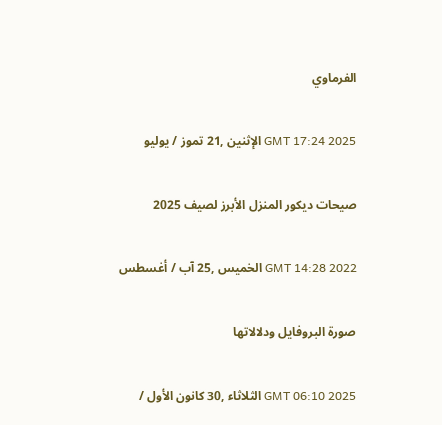الفرماوي

GMT 17:24 2025 الإثنين ,21 تموز / يوليو

صيحات ديكور المنزل الأبرز لصيف 2025

GMT 14:28 2022 الخميس ,25 آب / أغسطس

صورة البروفايل ودلالاتها

GMT 06:10 2025 الثلاثاء ,30 كانون الأول /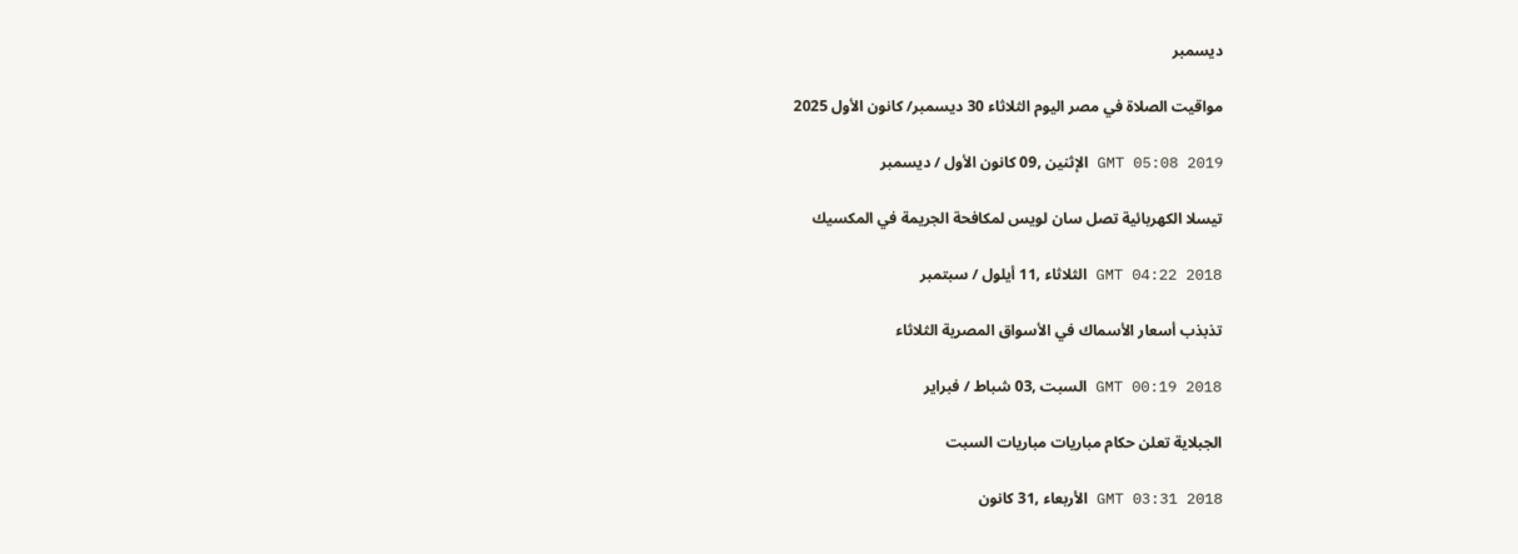ديسمبر

مواقيت الصلاة في مصر اليوم الثلاثاء 30 ديسمبر/ كانون الأول 2025

GMT 05:08 2019 الإثنين ,09 كانون الأول / ديسمبر

تيسلا الكهربائية تصل سان لويس لمكافحة الجريمة في المكسيك

GMT 04:22 2018 الثلاثاء ,11 أيلول / سبتمبر

تذبذب أسعار الأسماك في الأسواق المصرية الثلاثاء

GMT 00:19 2018 السبت ,03 شباط / فبراير

الجبلاية تعلن حكام مباريات مباريات السبت

GMT 03:31 2018 الأربعاء ,31 كانون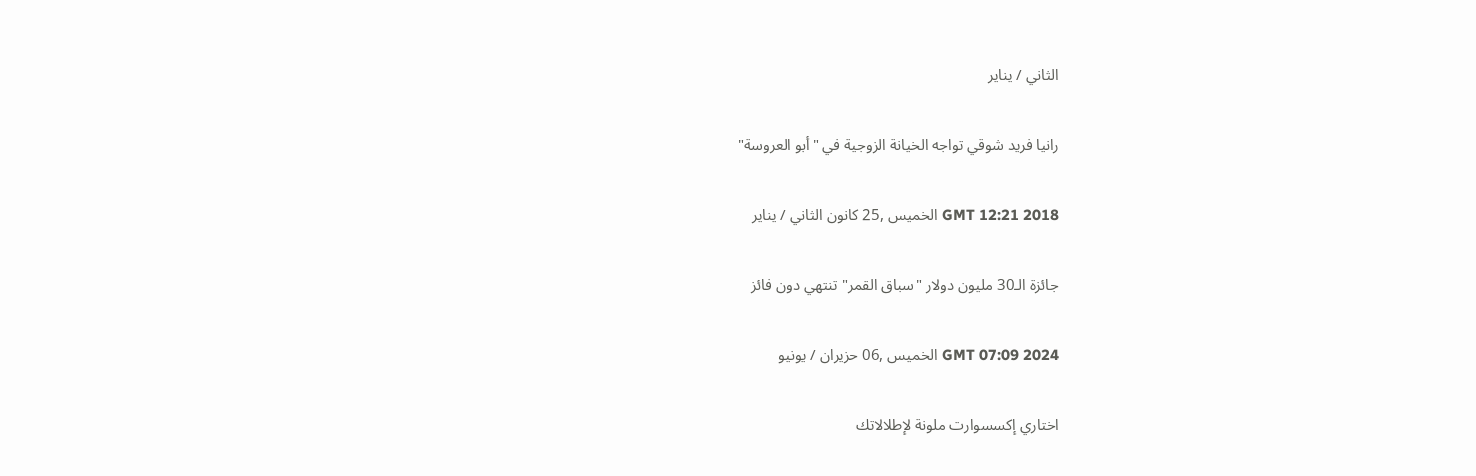الثاني / يناير

رانيا فريد شوقي تواجه الخيانة الزوجية في "أبو العروسة"

GMT 12:21 2018 الخميس ,25 كانون الثاني / يناير

جائزة الـ30 مليون دولار "سباق القمر" تنتهي دون فائز

GMT 07:09 2024 الخميس ,06 حزيران / يونيو

اختاري إكسسوارت ملونة لإطلالاتك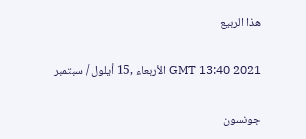هذا الربيع

GMT 13:40 2021 الأربعاء ,15 أيلول / سبتمبر

جونسون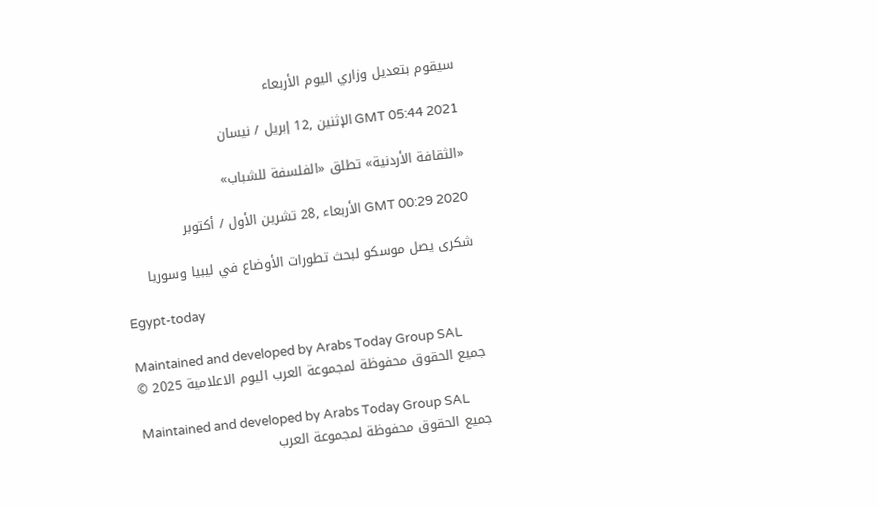سيقوم بتعديل وزاري اليوم الأربعاء

GMT 05:44 2021 الإثنين ,12 إبريل / نيسان

«الثقافة الأردنية» تطلق «الفلسفة للشباب»

GMT 00:29 2020 الأربعاء ,28 تشرين الأول / أكتوبر

شكرى يصل موسكو لبحث تطورات الأوضاع في ليبيا وسوريا

Egypt-today

Maintained and developed by Arabs Today Group SAL
جميع الحقوق محفوظة لمجموعة العرب اليوم الاعلامية 2025 ©

Maintained and developed by Arabs Today Group SAL
جميع الحقوق محفوظة لمجموعة العرب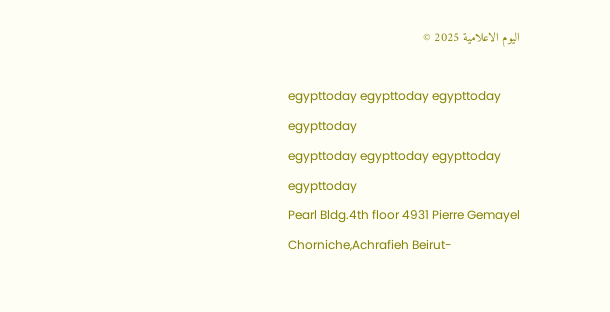اليوم الاعلامية 2025 ©

egypttoday egypttoday egypttoday egypttoday
egypttoday egypttoday egypttoday
egypttoday
Pearl Bldg.4th floor 4931 Pierre Gemayel Chorniche,Achrafieh Beirut-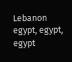Lebanon
egypt, egypt, egypt